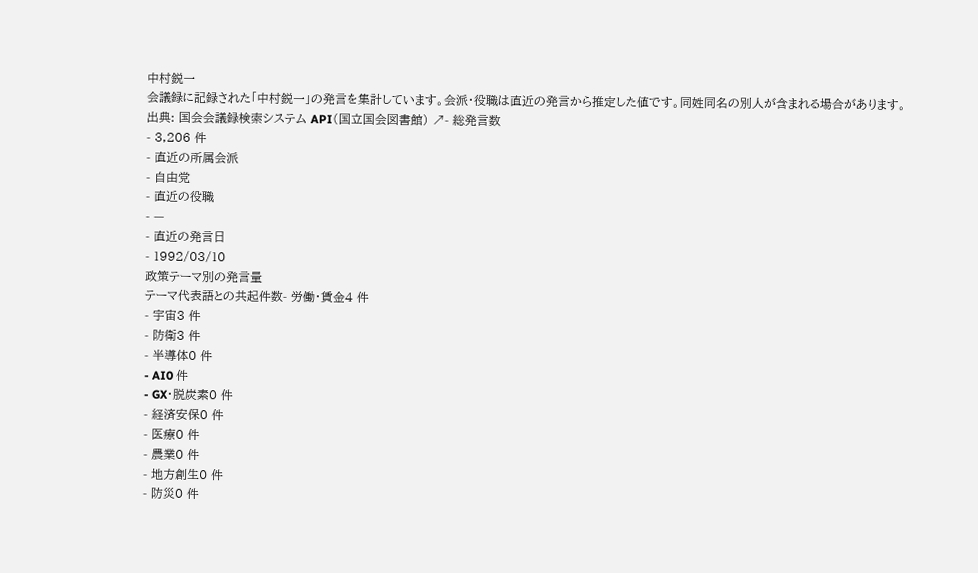中村鋭一
会議録に記録された「中村鋭一」の発言を集計しています。会派・役職は直近の発言から推定した値です。同姓同名の別人が含まれる場合があります。
出典: 国会会議録検索システム API(国立国会図書館) ↗- 総発言数
- 3,206 件
- 直近の所属会派
- 自由党
- 直近の役職
- —
- 直近の発言日
- 1992/03/10
政策テーマ別の発言量
テーマ代表語との共起件数- 労働・賃金4 件
- 宇宙3 件
- 防衛3 件
- 半導体0 件
- AI0 件
- GX・脱炭素0 件
- 経済安保0 件
- 医療0 件
- 農業0 件
- 地方創生0 件
- 防災0 件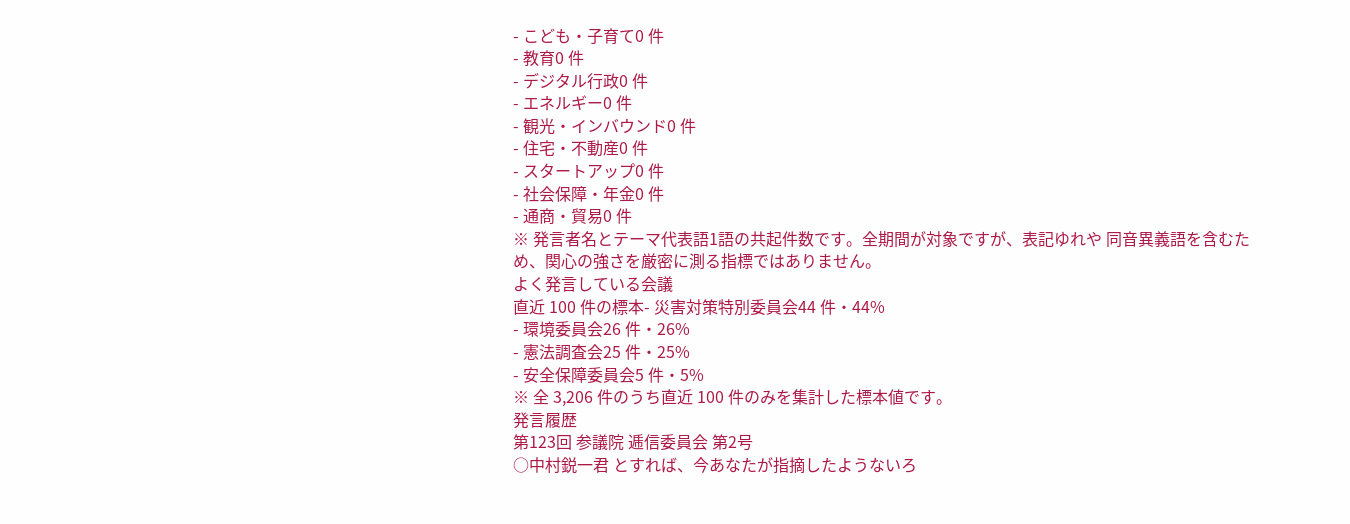- こども・子育て0 件
- 教育0 件
- デジタル行政0 件
- エネルギー0 件
- 観光・インバウンド0 件
- 住宅・不動産0 件
- スタートアップ0 件
- 社会保障・年金0 件
- 通商・貿易0 件
※ 発言者名とテーマ代表語1語の共起件数です。全期間が対象ですが、表記ゆれや 同音異義語を含むため、関心の強さを厳密に測る指標ではありません。
よく発言している会議
直近 100 件の標本- 災害対策特別委員会44 件・44%
- 環境委員会26 件・26%
- 憲法調査会25 件・25%
- 安全保障委員会5 件・5%
※ 全 3,206 件のうち直近 100 件のみを集計した標本値です。
発言履歴
第123回 参議院 逓信委員会 第2号
○中村鋭一君 とすれば、今あなたが指摘したようないろ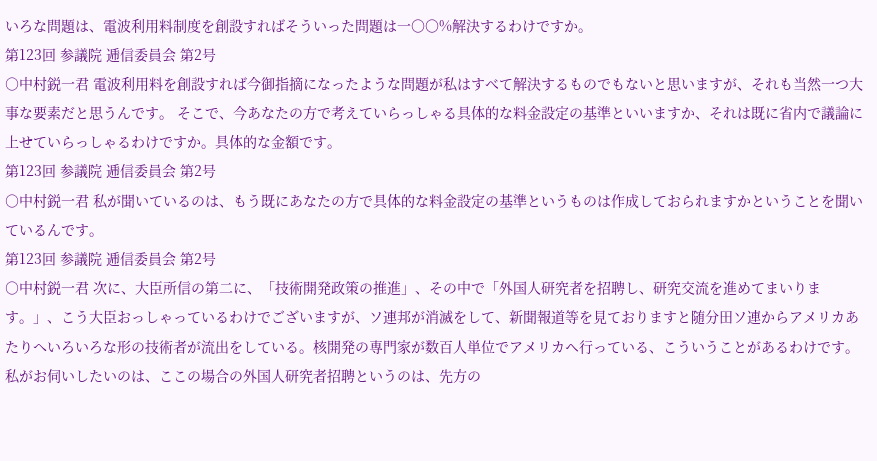いろな問題は、電波利用料制度を創設すればそういった問題は一〇〇%解決するわけですか。
第123回 参議院 逓信委員会 第2号
○中村鋭一君 電波利用料を創設すれば今御指摘になったような問題が私はすべて解決するものでもないと思いますが、それも当然一つ大事な要素だと思うんです。 そこで、今あなたの方で考えていらっしゃる具体的な料金設定の基準といいますか、それは既に省内で議論に上せていらっしゃるわけですか。具体的な金額です。
第123回 参議院 逓信委員会 第2号
○中村鋭一君 私が聞いているのは、もう既にあなたの方で具体的な料金設定の基準というものは作成しておられますかということを聞いているんです。
第123回 参議院 逓信委員会 第2号
○中村鋭一君 次に、大臣所信の第二に、「技術開発政策の推進」、その中で「外国人研究者を招聘し、研究交流を進めてまいります。」、こう大臣おっしゃっているわけでございますが、ソ連邦が消滅をして、新聞報道等を見ておりますと随分田ソ連からアメリカあたりへいろいろな形の技術者が流出をしている。核開発の専門家が数百人単位でアメリカヘ行っている、こういうことがあるわけです。 私がお伺いしたいのは、ここの場合の外国人研究者招聘というのは、先方の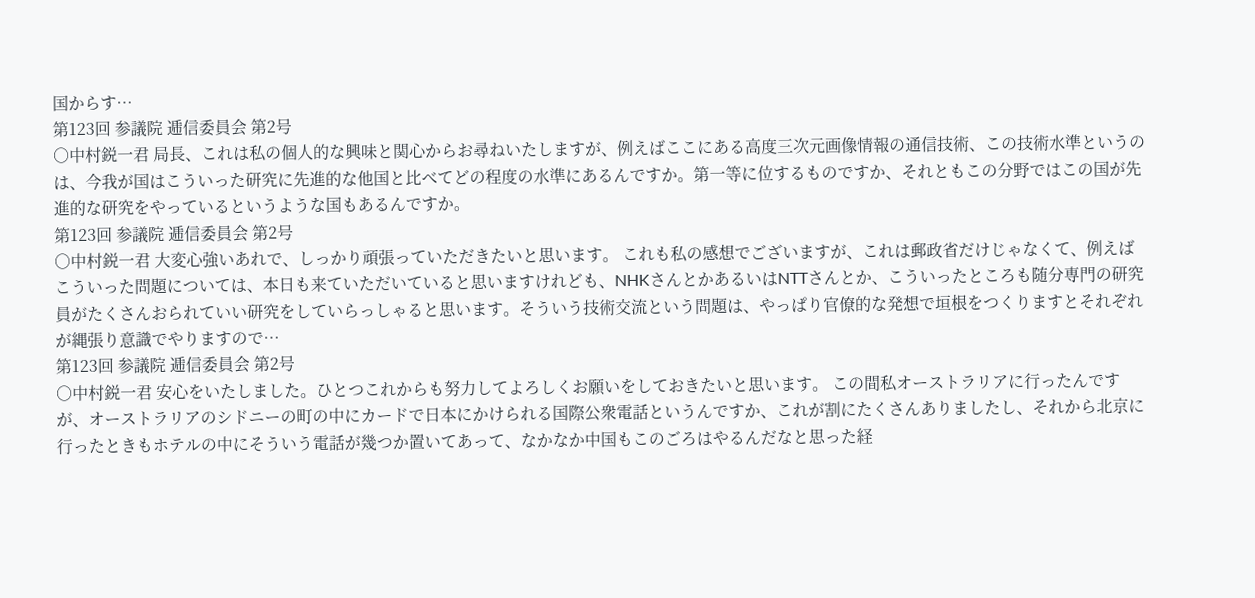国からす…
第123回 参議院 逓信委員会 第2号
○中村鋭一君 局長、これは私の個人的な興味と関心からお尋ねいたしますが、例えばここにある高度三次元画像情報の通信技術、この技術水準というのは、今我が国はこういった研究に先進的な他国と比べてどの程度の水準にあるんですか。第一等に位するものですか、それともこの分野ではこの国が先進的な研究をやっているというような国もあるんですか。
第123回 参議院 逓信委員会 第2号
○中村鋭一君 大変心強いあれで、しっかり頑張っていただきたいと思います。 これも私の感想でございますが、これは郵政省だけじゃなくて、例えばこういった問題については、本日も来ていただいていると思いますけれども、NHKさんとかあるいはNTTさんとか、こういったところも随分専門の研究員がたくさんおられていい研究をしていらっしゃると思います。そういう技術交流という問題は、やっぱり官僚的な発想で垣根をつくりますとそれぞれが縄張り意識でやりますので…
第123回 参議院 逓信委員会 第2号
○中村鋭一君 安心をいたしました。ひとつこれからも努力してよろしくお願いをしておきたいと思います。 この間私オーストラリアに行ったんですが、オーストラリアのシドニーの町の中にカードで日本にかけられる国際公衆電話というんですか、これが割にたくさんありましたし、それから北京に行ったときもホテルの中にそういう電話が幾つか置いてあって、なかなか中国もこのごろはやるんだなと思った経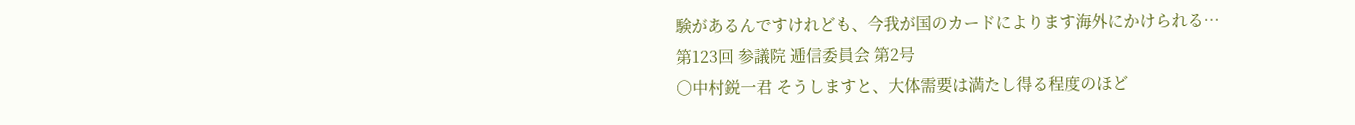験があるんですけれども、今我が国のカードによります海外にかけられる…
第123回 参議院 逓信委員会 第2号
○中村鋭一君 そうしますと、大体需要は満たし得る程度のほど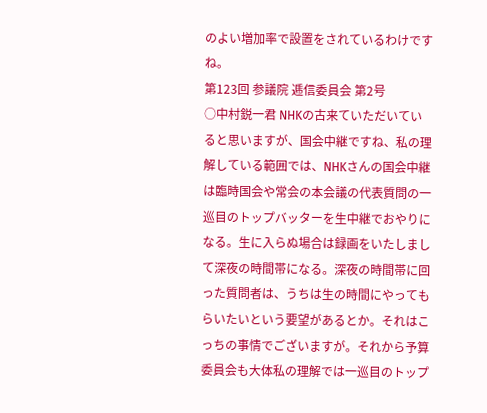のよい増加率で設置をされているわけですね。
第123回 参議院 逓信委員会 第2号
○中村鋭一君 NHKの古来ていただいていると思いますが、国会中継ですね、私の理解している範囲では、NHKさんの国会中継は臨時国会や常会の本会議の代表質問の一巡目のトップバッターを生中継でおやりになる。生に入らぬ場合は録画をいたしまして深夜の時間帯になる。深夜の時間帯に回った質問者は、うちは生の時間にやってもらいたいという要望があるとか。それはこっちの事情でございますが。それから予算委員会も大体私の理解では一巡目のトップ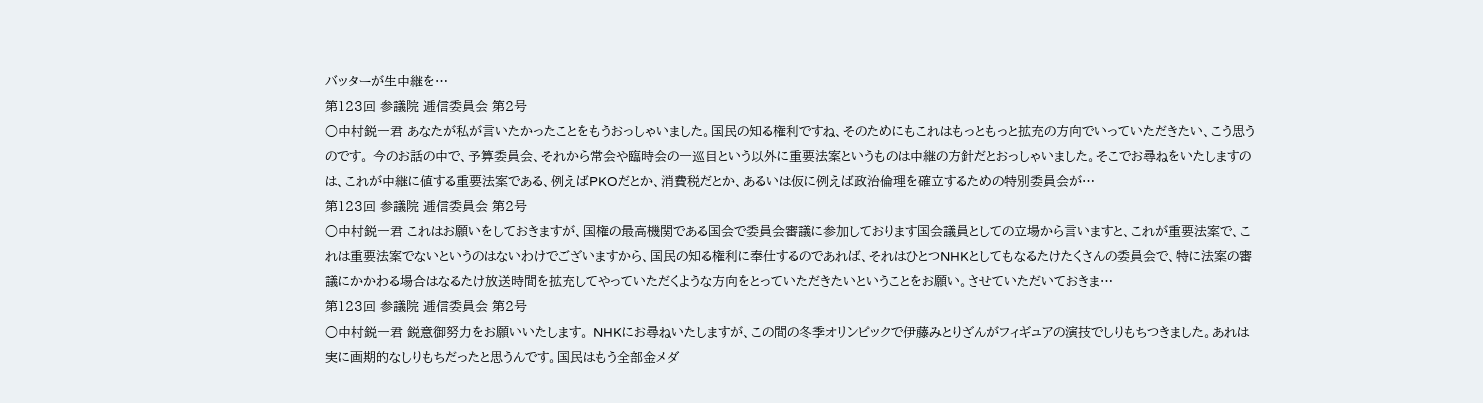バッターが生中継を…
第123回 参議院 逓信委員会 第2号
○中村鋭一君 あなたが私が言いたかったことをもうおっしゃいました。国民の知る権利ですね、そのためにもこれはもっともっと拡充の方向でいっていただきたい、こう思うのです。 今のお話の中で、予算委員会、それから常会や臨時会の一巡目という以外に重要法案というものは中継の方針だとおっしゃいました。そこでお尋ねをいたしますのは、これが中継に値する重要法案である、例えばPKOだとか、消費税だとか、あるいは仮に例えば政治倫理を確立するための特別委員会が…
第123回 参議院 逓信委員会 第2号
○中村鋭一君 これはお願いをしておきますが、国権の最高機関である国会で委員会審議に参加しております国会議員としての立場から言いますと、これが重要法案で、これは重要法案でないというのはないわけでございますから、国民の知る権利に奉仕するのであれば、それはひとつNHKとしてもなるたけたくさんの委員会で、特に法案の審議にかかわる場合はなるたけ放送時間を拡充してやっていただくような方向をとっていただきたいということをお願い。させていただいておきま…
第123回 参議院 逓信委員会 第2号
○中村鋭一君 鋭意御努力をお願いいたします。 NHKにお尋ねいたしますが、この間の冬季オリンピックで伊藤みとりざんがフィギュアの演技でしりもちつきました。あれは実に画期的なしりもちだったと思うんです。国民はもう全部金メダ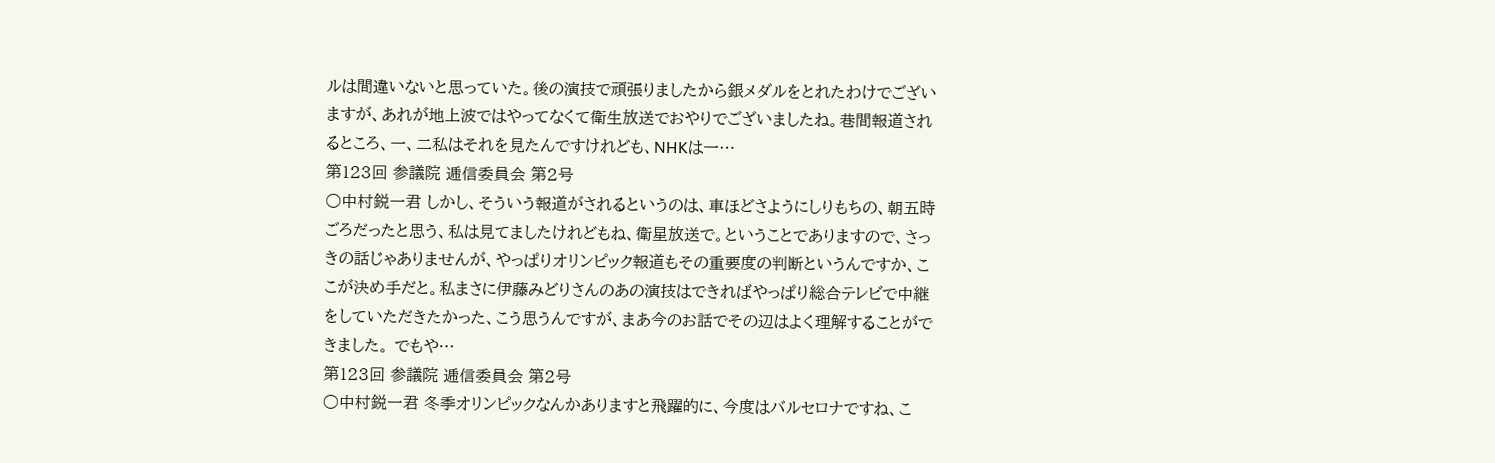ルは間違いないと思っていた。後の演技で頑張りましたから銀メダルをとれたわけでございますが、あれが地上波ではやってなくて衛生放送でおやりでございましたね。巷間報道されるところ、一、二私はそれを見たんですけれども、NHKは一…
第123回 参議院 逓信委員会 第2号
○中村鋭一君 しかし、そういう報道がされるというのは、車ほどさようにしりもちの、朝五時ごろだったと思う、私は見てましたけれどもね、衛星放送で。ということでありますので、さっきの話じゃありませんが、やっぱりオリンピック報道もその重要度の判断というんですか、ここが決め手だと。私まさに伊藤みどりさんのあの演技はできればやっぱり総合テレビで中継をしていただきたかった、こう思うんですが、まあ今のお話でその辺はよく理解することができました。 でもや…
第123回 参議院 逓信委員会 第2号
○中村鋭一君 冬季オリンピックなんかありますと飛躍的に、今度はバルセロナですね、こ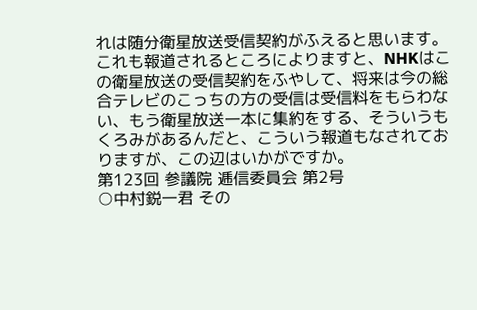れは随分衛星放送受信契約がふえると思います。 これも報道されるところによりますと、NHKはこの衛星放送の受信契約をふやして、将来は今の総合テレビのこっちの方の受信は受信料をもらわない、もう衛星放送一本に集約をする、そういうもくろみがあるんだと、こういう報道もなされておりますが、この辺はいかがですか。
第123回 参議院 逓信委員会 第2号
○中村鋭一君 その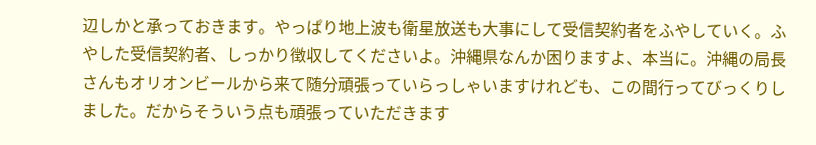辺しかと承っておきます。やっぱり地上波も衛星放送も大事にして受信契約者をふやしていく。ふやした受信契約者、しっかり徴収してくださいよ。沖縄県なんか困りますよ、本当に。沖縄の局長さんもオリオンビールから来て随分頑張っていらっしゃいますけれども、この間行ってびっくりしました。だからそういう点も頑張っていただきます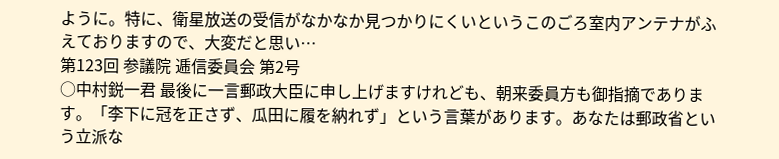ように。特に、衛星放送の受信がなかなか見つかりにくいというこのごろ室内アンテナがふえておりますので、大変だと思い…
第123回 参議院 逓信委員会 第2号
○中村鋭一君 最後に一言郵政大臣に申し上げますけれども、朝来委員方も御指摘であります。「李下に冠を正さず、瓜田に履を納れず」という言葉があります。あなたは郵政省という立派な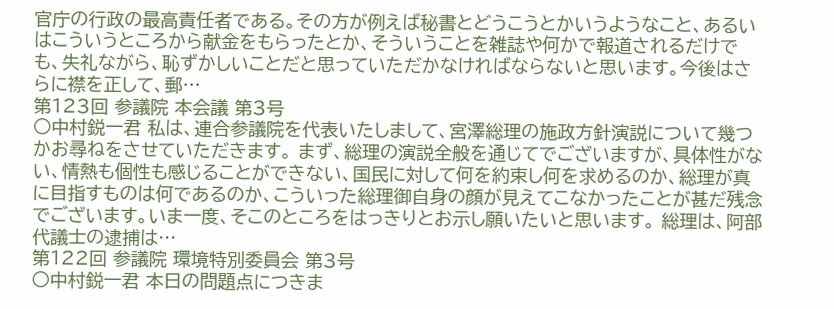官庁の行政の最高責任者である。その方が例えば秘書とどうこうとかいうようなこと、あるいはこういうところから献金をもらったとか、そういうことを雑誌や何かで報道されるだけでも、失礼ながら、恥ずかしいことだと思っていただかなければならないと思います。今後はさらに襟を正して、郵…
第123回 参議院 本会議 第3号
○中村鋭一君 私は、連合参議院を代表いたしまして、宮澤総理の施政方針演説について幾つかお尋ねをさせていただきます。 まず、総理の演説全般を通じてでございますが、具体性がない、情熱も個性も感じることができない、国民に対して何を約束し何を求めるのか、総理が真に目指すものは何であるのか、こういった総理御自身の顔が見えてこなかったことが甚だ残念でございます。いま一度、そこのところをはっきりとお示し願いたいと思います。 総理は、阿部代議士の逮捕は…
第122回 参議院 環境特別委員会 第3号
○中村鋭一君 本日の問題点につきま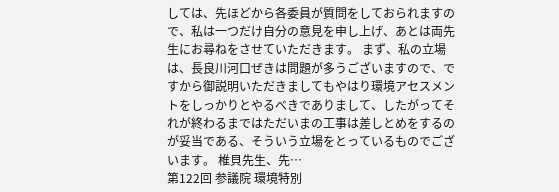しては、先ほどから各委員が質問をしておられますので、私は一つだけ自分の意見を申し上げ、あとは両先生にお尋ねをさせていただきます。 まず、私の立場は、長良川河口ぜきは問題が多うございますので、ですから御説明いただきましてもやはり環境アセスメントをしっかりとやるべきでありまして、したがってそれが終わるまではただいまの工事は差しとめをするのが妥当である、そういう立場をとっているものでございます。 椎貝先生、先…
第122回 参議院 環境特別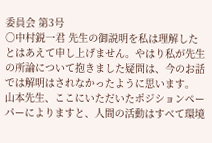委員会 第3号
○中村鋭一君 先生の御説明を私は理解したとはあえて申し上げません。やはり私が先生の所論について抱きました疑問は、今のお話では解明はされなかったように思います。 山本先生、ここにいただいたポジションペーパーによりますと、人間の活動はすべて環境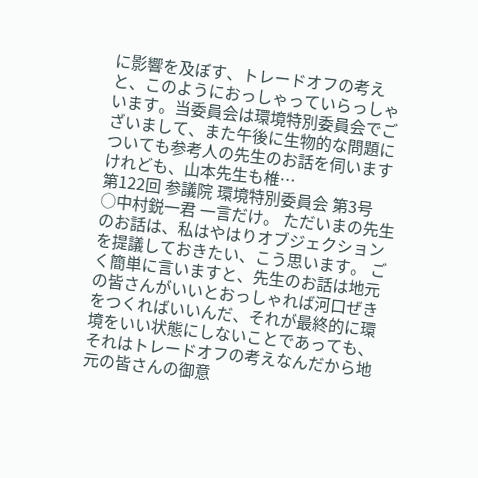に影響を及ぼす、トレードオフの考えと、このようにおっしゃっていらっしゃいます。当委員会は環境特別委員会でございまして、また午後に生物的な問題についても参考人の先生のお話を伺いますけれども、山本先生も椎…
第122回 参議院 環境特別委員会 第3号
○中村鋭一君 一言だけ。 ただいまの先生のお話は、私はやはりオブジェクションを提議しておきたい、こう思います。 ごく簡単に言いますと、先生のお話は地元の皆さんがいいとおっしゃれば河口ぜきをつくればいいんだ、それが最終的に環境をいい状態にしないことであっても、それはトレードオフの考えなんだから地元の皆さんの御意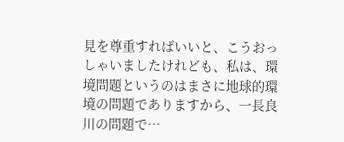見を尊重すればいいと、こうおっしゃいましたけれども、私は、環境問題というのはまさに地球的環境の問題でありますから、一長良川の問題で…